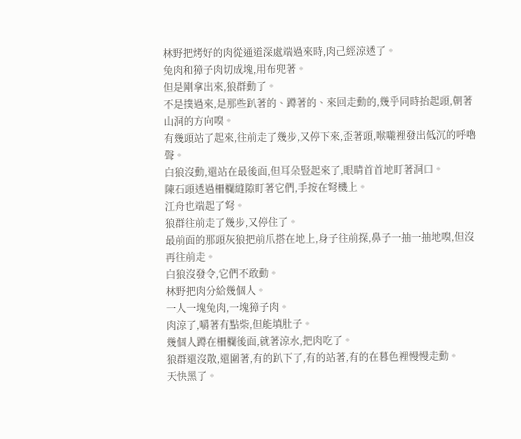林野把烤好的肉從通道深處端過來時,肉己經涼透了。
兔肉和獐子肉切成塊,用布兜著。
但是剛拿出來,狼群動了。
不是撲過來,是那些趴著的、蹲著的、來回走動的,幾乎同時抬起頭,朝著山洞的方向嗅。
有幾頭站了起來,往前走了幾步,又停下來,歪著頭,喉嚨裡發出低沉的呼嚕聲。
白狼沒動,還站在最後面,但耳朵豎起來了,眼睛首首地盯著洞口。
陳石頭透過柵欄縫隙盯著它們,手按在弩機上。
江舟也端起了弩。
狼群往前走了幾步,又停住了。
最前面的那頭灰狼把前爪搭在地上,身子往前探,鼻子一抽一抽地嗅,但沒再往前走。
白狼沒發令,它們不敢動。
林野把肉分給幾個人。
一人一塊兔肉,一塊獐子肉。
肉涼了,嚼著有點柴,但能填肚子。
幾個人蹲在柵欄後面,就著涼水,把肉吃了。
狼群還沒散,還圍著,有的趴下了,有的站著,有的在暮色裡慢慢走動。
天快黑了。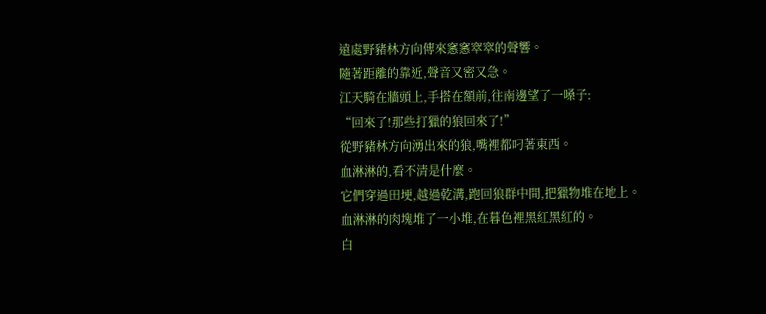遠處野豬林方向傳來窸窸窣窣的聲響。
隨著距離的靠近,聲音又密又急。
江天騎在牆頭上,手搭在額前,往南邊望了一嗓子:
“回來了!那些打獵的狼回來了!”
從野豬林方向湧出來的狼,嘴裡都叼著東西。
血淋淋的,看不清是什麼。
它們穿過田埂,越過乾溝,跑回狼群中間,把獵物堆在地上。
血淋淋的肉塊堆了一小堆,在暮色裡黑紅黑紅的。
白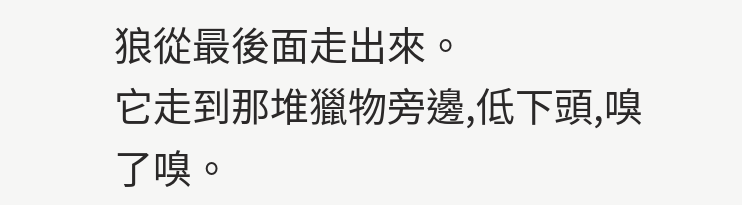狼從最後面走出來。
它走到那堆獵物旁邊,低下頭,嗅了嗅。